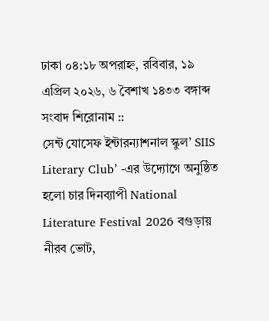ঢাকা ০৪:১৮ অপরাহ্ন, রবিবার, ১৯ এপ্রিল ২০২৬, ৬ বৈশাখ ১৪৩৩ বঙ্গাব্দ
সংবাদ শিরোনাম ::
সেন্ট যোসেফ ইন্টারন্যাশনাল স্কুল’ SIIS Literary Club’ -এর উদ্যোগে অনুষ্ঠিত হলো চার দিনব্যাপী National Literature Festival 2026 বগুড়ায় নীরব ভোট,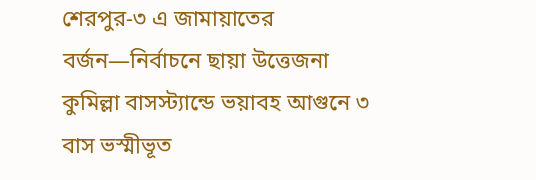শেরপুর-৩ এ জামায়াতের বর্জন—নির্বাচনে ছায়া উত্তেজনা কুমিল্লা বাসস্ট্যান্ডে ভয়াবহ আগুনে ৩ বাস ভস্মীভূত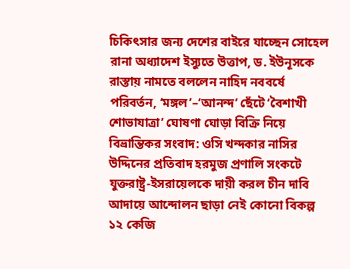চিকিৎসার জন্য দেশের বাইরে যাচ্ছেন সোহেল রানা অধ্যাদেশ ইস্যুতে উত্তাপ, ড. ইউনূসকে রাস্তায় নামতে বললেন নাহিদ নববর্ষে পরিবর্তন, ‘মঙ্গল’–‘আনন্দ’ ছেঁটে ‘বৈশাখী শোভাযাত্রা’ ঘোষণা ঘোড়া বিক্রি নিয়ে বিভ্রান্তিকর সংবাদ: ওসি খন্দকার নাসির উদ্দিনের প্রতিবাদ হরমুজ প্রণালি সংকটে যুক্তরাষ্ট্র-ইসরায়েলকে দায়ী করল চীন দাবি আদায়ে আন্দোলন ছাড়া নেই কোনো বিকল্প ১২ কেজি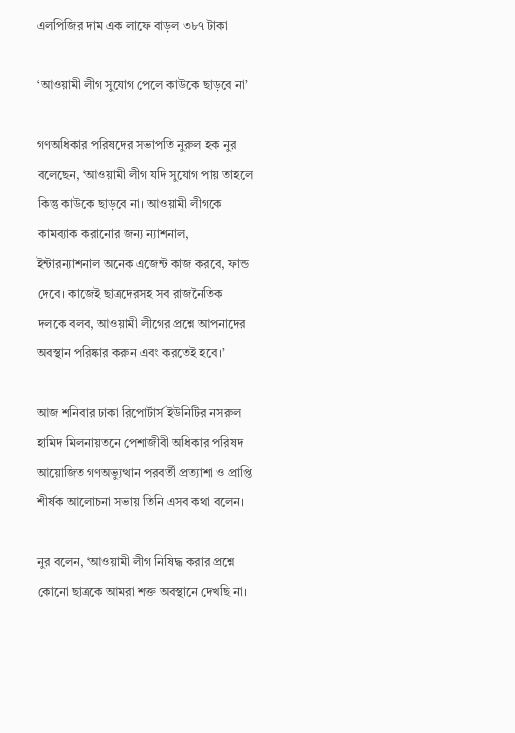এলপিজির দাম এক লাফে বাড়ল ৩৮৭ টাকা

‘আওয়ামী লীগ সুযোগ পেলে কাউকে ছাড়বে না’

গণঅধিকার পরিষদের সভাপতি নুরুল হক নুর বলেছেন, ‘আওয়ামী লীগ যদি সুযোগ পায় তাহলে কিন্তু কাউকে ছাড়বে না। আওয়ামী লীগকে কামব্যাক করানোর জন্য ন্যাশনাল, ইন্টারন্যাশনাল অনেক এজেন্ট কাজ করবে, ফান্ড দেবে। কাজেই ছাত্রদেরসহ সব রাজনৈতিক দলকে বলব, আওয়ামী লীগের প্রশ্নে আপনাদের অবস্থান পরিষ্কার করুন এবং করতেই হবে।’

আজ শনিবার ঢাকা রিপোর্টার্স ইউনিটির নসরুল হামিদ মিলনায়তনে পেশাজীবী অধিকার পরিষদ আয়োজিত গণঅভ্যুত্থান পরবর্তী প্রত্যাশা ও প্রাপ্তি শীর্ষক আলোচনা সভায় তিনি এসব কথা বলেন।

নুর বলেন, ‘আওয়ামী লীগ নিষিদ্ধ করার প্রশ্নে কোনো ছাত্রকে আমরা শক্ত অবস্থানে দেখছি না।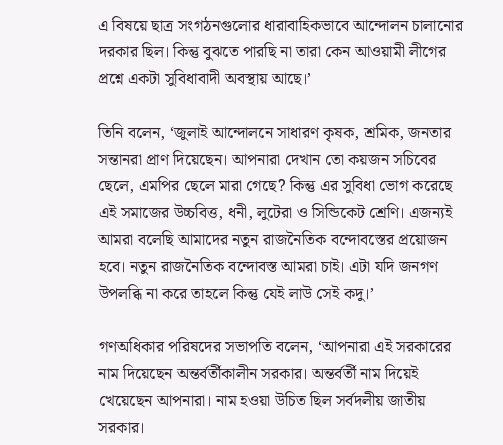এ বিষয়ে ছাত্র সংগঠনগুলোর ধারাবাহিকভাবে আন্দোলন চালানোর দরকার ছিল। কিন্তু বুঝতে পারছি না তারা কেন আওয়ামী লীগের প্রশ্নে একটা সুবিধাবাদী অবস্থায় আছে।’

তিনি বলেন, ‘জুলাই আন্দোলনে সাধারণ কৃষক, শ্রমিক, জনতার সন্তানরা প্রাণ দিয়েছেন। আপনারা দেখান তো কয়জন সচিবের ছেলে, এমপির ছেলে মারা গেছে? কিন্তু এর সুবিধা ভোগ করেছে এই সমাজের উচ্চবিত্ত, ধনী, লুটেরা ও সিন্ডিকেট শ্রেণি। এজন্যই আমরা বলেছি আমাদের নতুন রাজনৈতিক বন্দোবস্তের প্রয়োজন হবে। নতুন রাজনৈতিক বন্দোবস্ত আমরা চাই। এটা যদি জনগণ উপলব্ধি না করে তাহলে কিন্তু যেই লাউ সেই কদু।’

গণঅধিকার পরিষদের সভাপতি বলেন, ‘আপনারা এই সরকারের নাম দিয়েছেন অন্তর্বর্তীকালীন সরকার। অন্তর্বর্তী নাম দিয়েই খেয়েছেন আপনারা। নাম হওয়া উচিত ছিল সর্বদলীয় জাতীয় সরকার।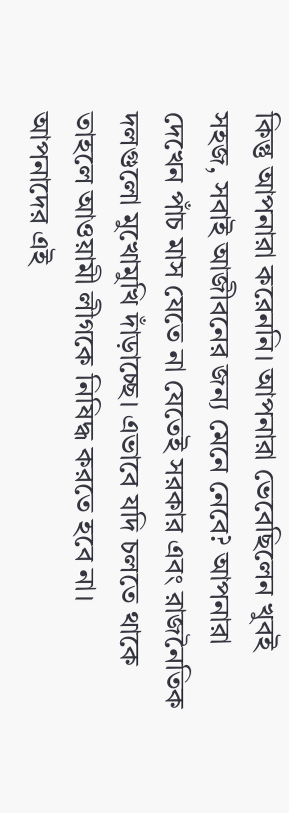কিন্তু আপনারা করেননি। আপনারা ভেবেছিলেন খুবই সহজ, সবাই আজীবনের জন্য মেনে নেবে? আপনারা দেখেন পাঁচ মাস যেতে না যেতেই সরকার এবং রাজনৈতিক দলগুলো মুখোমুখি দাঁড়াচ্ছে। এভাবে যদি চলতে থাকে তাহলে আওয়ামী লীগকে নিষিদ্ধ করতে হবে না। আপনাদের এই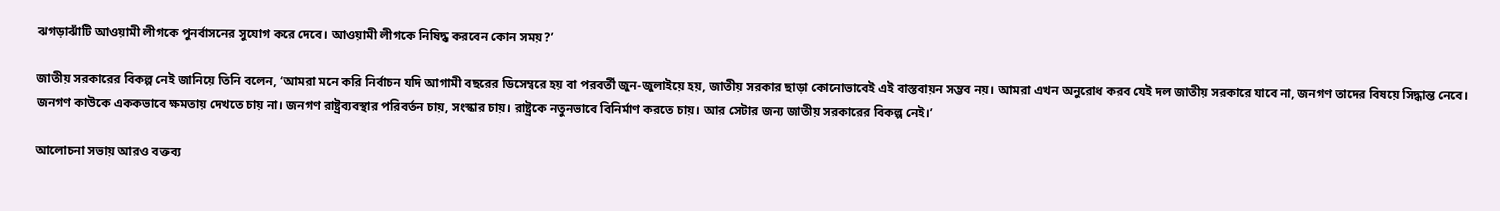ঝগড়াঝাঁটি আওয়ামী লীগকে পুনর্বাসনের সুযোগ করে দেবে। আওয়ামী লীগকে নিষিদ্ধ করবেন কোন সময়?’

জাতীয় সরকারের বিকল্প নেই জানিয়ে তিনি বলেন, ‘আমরা মনে করি নির্বাচন যদি আগামী বছরের ডিসেম্বরে হয় বা পরবর্তী জুন-জুলাইয়ে হয়, জাতীয় সরকার ছাড়া কোনোভাবেই এই বাস্তবায়ন সম্ভব নয়। আমরা এখন অনুরোধ করব যেই দল জাতীয় সরকারে যাবে না, জনগণ তাদের বিষয়ে সিদ্ধান্ত নেবে। জনগণ কাউকে এককভাবে ক্ষমতায় দেখতে চায় না। জনগণ রাষ্ট্রব্যবস্থার পরিবর্তন চায়, সংস্কার চায়। রাষ্ট্রকে নতুনভাবে বিনির্মাণ করতে চায়। আর সেটার জন্য জাতীয় সরকারের বিকল্প নেই।’

আলোচনা সভায় আরও বক্তব্য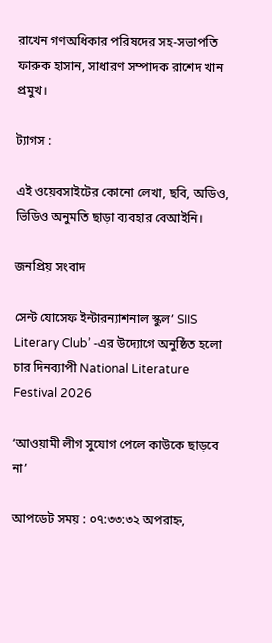রাখেন গণঅধিকার পরিষদের সহ-সভাপতি ফারুক হাসান, সাধারণ সম্পাদক রাশেদ খান প্রমুখ।

ট্যাগস :

এই ওয়েবসাইটের কোনো লেখা, ছবি, অডিও, ভিডিও অনুমতি ছাড়া ব্যবহার বেআইনি।

জনপ্রিয় সংবাদ

সেন্ট যোসেফ ইন্টারন্যাশনাল স্কুল’ SIIS Literary Club’ -এর উদ্যোগে অনুষ্ঠিত হলো চার দিনব্যাপী National Literature Festival 2026

‘আওয়ামী লীগ সুযোগ পেলে কাউকে ছাড়বে না’

আপডেট সময় : ০৭:৩৩:৩২ অপরাহ্ন,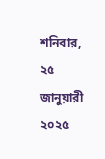শনিবার, ২৫ জানুয়ারী ২০২৫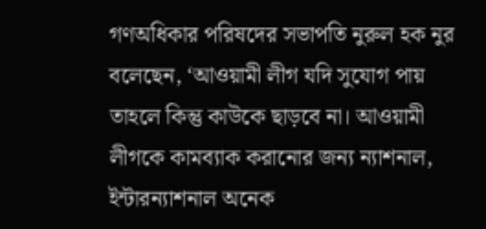গণঅধিকার পরিষদের সভাপতি নুরুল হক নুর বলেছেন, ‘আওয়ামী লীগ যদি সুযোগ পায় তাহলে কিন্তু কাউকে ছাড়বে না। আওয়ামী লীগকে কামব্যাক করানোর জন্য ন্যাশনাল, ইন্টারন্যাশনাল অনেক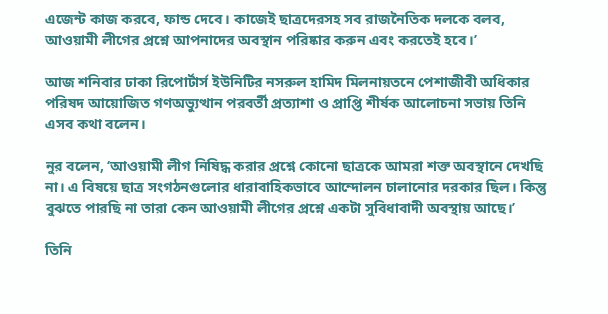এজেন্ট কাজ করবে, ফান্ড দেবে। কাজেই ছাত্রদেরসহ সব রাজনৈতিক দলকে বলব, আওয়ামী লীগের প্রশ্নে আপনাদের অবস্থান পরিষ্কার করুন এবং করতেই হবে।’

আজ শনিবার ঢাকা রিপোর্টার্স ইউনিটির নসরুল হামিদ মিলনায়তনে পেশাজীবী অধিকার পরিষদ আয়োজিত গণঅভ্যুত্থান পরবর্তী প্রত্যাশা ও প্রাপ্তি শীর্ষক আলোচনা সভায় তিনি এসব কথা বলেন।

নুর বলেন, ‘আওয়ামী লীগ নিষিদ্ধ করার প্রশ্নে কোনো ছাত্রকে আমরা শক্ত অবস্থানে দেখছি না। এ বিষয়ে ছাত্র সংগঠনগুলোর ধারাবাহিকভাবে আন্দোলন চালানোর দরকার ছিল। কিন্তু বুঝতে পারছি না তারা কেন আওয়ামী লীগের প্রশ্নে একটা সুবিধাবাদী অবস্থায় আছে।’

তিনি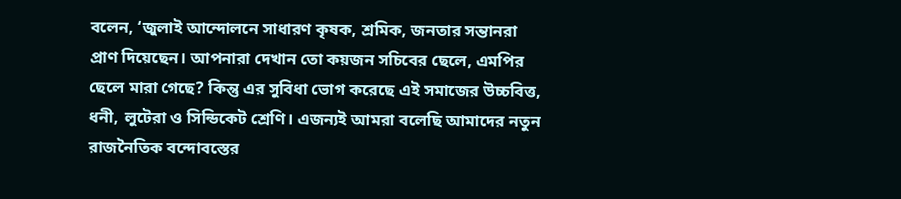বলেন, ‘জুলাই আন্দোলনে সাধারণ কৃষক, শ্রমিক, জনতার সন্তানরা প্রাণ দিয়েছেন। আপনারা দেখান তো কয়জন সচিবের ছেলে, এমপির ছেলে মারা গেছে? কিন্তু এর সুবিধা ভোগ করেছে এই সমাজের উচ্চবিত্ত, ধনী, লুটেরা ও সিন্ডিকেট শ্রেণি। এজন্যই আমরা বলেছি আমাদের নতুন রাজনৈতিক বন্দোবস্তের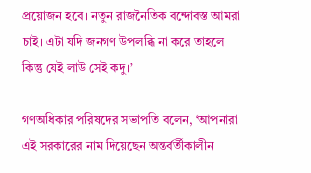প্রয়োজন হবে। নতুন রাজনৈতিক বন্দোবস্ত আমরা চাই। এটা যদি জনগণ উপলব্ধি না করে তাহলে কিন্তু যেই লাউ সেই কদু।’

গণঅধিকার পরিষদের সভাপতি বলেন, ‘আপনারা এই সরকারের নাম দিয়েছেন অন্তর্বর্তীকালীন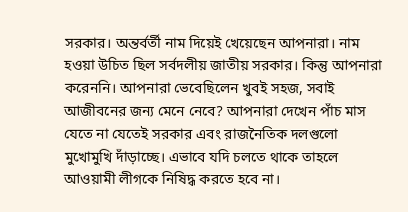সরকার। অন্তর্বর্তী নাম দিয়েই খেয়েছেন আপনারা। নাম হওয়া উচিত ছিল সর্বদলীয় জাতীয় সরকার। কিন্তু আপনারা করেননি। আপনারা ভেবেছিলেন খুবই সহজ, সবাই আজীবনের জন্য মেনে নেবে? আপনারা দেখেন পাঁচ মাস যেতে না যেতেই সরকার এবং রাজনৈতিক দলগুলো মুখোমুখি দাঁড়াচ্ছে। এভাবে যদি চলতে থাকে তাহলে আওয়ামী লীগকে নিষিদ্ধ করতে হবে না।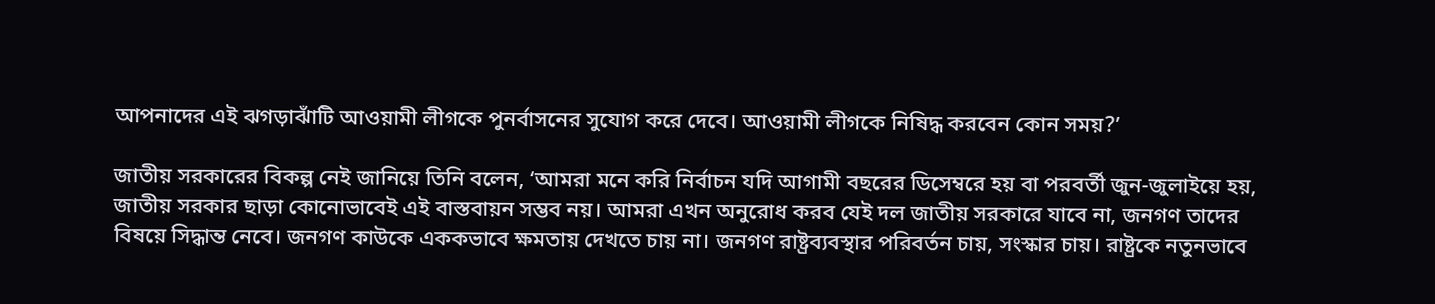আপনাদের এই ঝগড়াঝাঁটি আওয়ামী লীগকে পুনর্বাসনের সুযোগ করে দেবে। আওয়ামী লীগকে নিষিদ্ধ করবেন কোন সময়?’

জাতীয় সরকারের বিকল্প নেই জানিয়ে তিনি বলেন, ‘আমরা মনে করি নির্বাচন যদি আগামী বছরের ডিসেম্বরে হয় বা পরবর্তী জুন-জুলাইয়ে হয়, জাতীয় সরকার ছাড়া কোনোভাবেই এই বাস্তবায়ন সম্ভব নয়। আমরা এখন অনুরোধ করব যেই দল জাতীয় সরকারে যাবে না, জনগণ তাদের বিষয়ে সিদ্ধান্ত নেবে। জনগণ কাউকে এককভাবে ক্ষমতায় দেখতে চায় না। জনগণ রাষ্ট্রব্যবস্থার পরিবর্তন চায়, সংস্কার চায়। রাষ্ট্রকে নতুনভাবে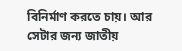বিনির্মাণ করতে চায়। আর সেটার জন্য জাতীয়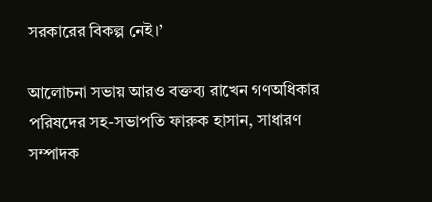সরকারের বিকল্প নেই।’

আলোচনা সভায় আরও বক্তব্য রাখেন গণঅধিকার পরিষদের সহ-সভাপতি ফারুক হাসান, সাধারণ সম্পাদক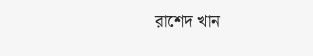রাশেদ খান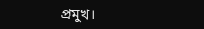প্রমুখ।